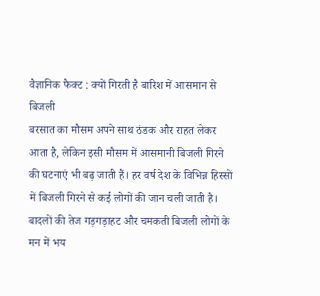वैज्ञानिक फैक्ट : क्यों गिरती है बारिश में आसमान से बिजली
बरसात का मौसम अपने साथ ठंडक और राहत लेकर आता है, लेकिन इसी मौसम में आसमानी बिजली गिरने की घटनाएं भी बढ़ जाती हैं। हर वर्ष देश के विभिन्न हिस्सों में बिजली गिरने से कई लोगों की जान चली जाती है। बादलों की तेज गड़गड़ाहट और चमकती बिजली लोगों के मन में भय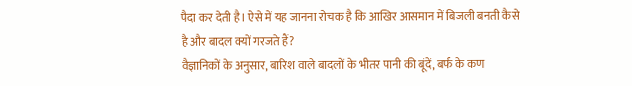पैदा कर देती है। ऐसे में यह जानना रोचक है कि आखिर आसमान में बिजली बनती कैसे है और बादल क्यों गरजते हैं?
वैज्ञानिकों के अनुसार, बारिश वाले बादलों के भीतर पानी की बूंदें, बर्फ के कण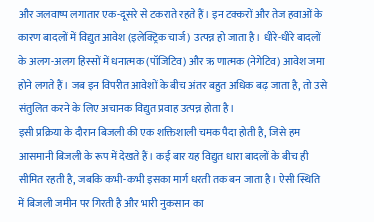और जलवाष्प लगातार एक-दूसरे से टकराते रहते हैं। इन टक्करों और तेज हवाओं के कारण बादलों में विद्युत आवेश (इलेक्ट्रिक चार्ज) उत्पन्न हो जाता है। धीरे-धीरे बादलों के अलग-अलग हिस्सों में धनात्मक (पॉजिटिव) और ऋ णात्मक (नेगेटिव) आवेश जमा होने लगते हैं। जब इन विपरीत आवेशों के बीच अंतर बहुत अधिक बढ़ जाता है, तो उसे संतुलित करने के लिए अचानक विद्युत प्रवाह उत्पन्न होता है।
इसी प्रक्रिया के दौरान बिजली की एक शक्तिशाली चमक पैदा होती है, जिसे हम आसमानी बिजली के रूप में देखते हैं। कई बार यह विद्युत धारा बादलों के बीच ही सीमित रहती है, जबकि कभी-कभी इसका मार्ग धरती तक बन जाता है। ऐसी स्थिति में बिजली जमीन पर गिरती है और भारी नुकसान का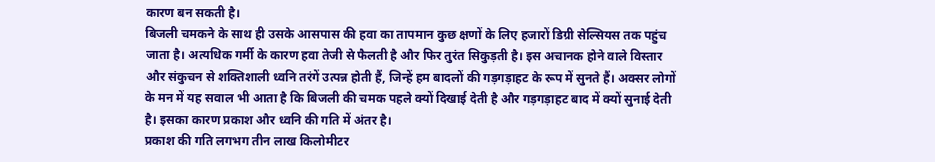कारण बन सकती है।
बिजली चमकने के साथ ही उसके आसपास की हवा का तापमान कुछ क्षणों के लिए हजारों डिग्री सेल्सियस तक पहुंच जाता है। अत्यधिक गर्मी के कारण हवा तेजी से फैलती है और फिर तुरंत सिकुड़ती है। इस अचानक होने वाले विस्तार और संकुचन से शक्तिशाली ध्वनि तरंगें उत्पन्न होती हैं, जिन्हें हम बादलों की गड़गड़ाहट के रूप में सुनते हैं। अक्सर लोगों के मन में यह सवाल भी आता है कि बिजली की चमक पहले क्यों दिखाई देती है और गड़गड़ाहट बाद में क्यों सुनाई देती है। इसका कारण प्रकाश और ध्वनि की गति में अंतर है।
प्रकाश की गति लगभग तीन लाख किलोमीटर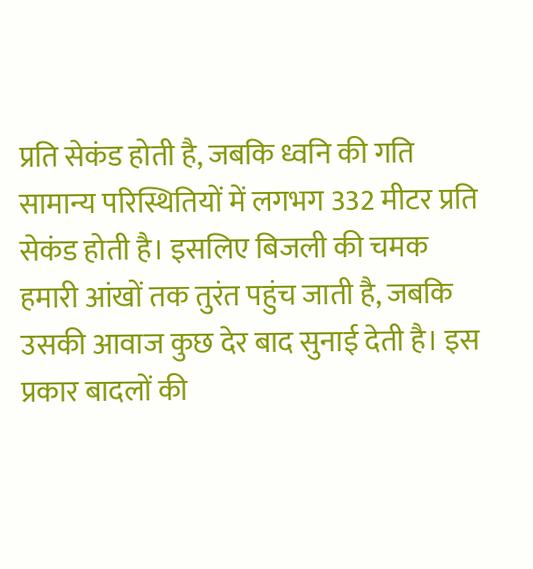प्रति सेकंड होती है, जबकि ध्वनि की गति सामान्य परिस्थितियों में लगभग 332 मीटर प्रति सेकंड होती है। इसलिए बिजली की चमक हमारी आंखों तक तुरंत पहुंच जाती है, जबकि उसकी आवाज कुछ देर बाद सुनाई देती है। इस प्रकार बादलों की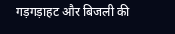गड़गड़ाहट और बिजली की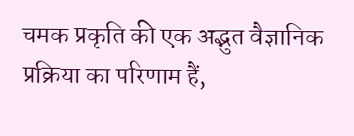चमक प्रकृति की एक अद्भुत वैज्ञानिक प्रक्रिया का परिणाम हैं,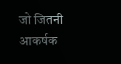जो जितनी आकर्षक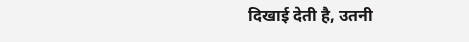दिखाई देती है, उतनी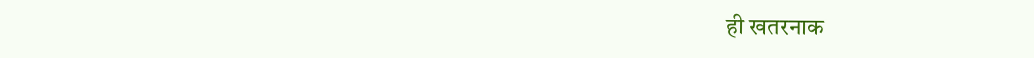ही खतरनाक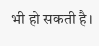भी हो सकती है।